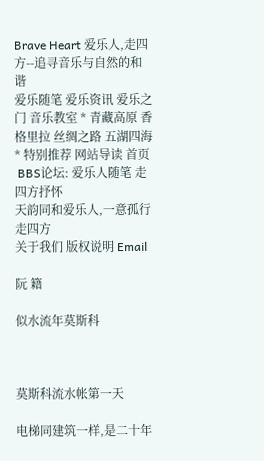Brave Heart 爱乐人,走四方--追寻音乐与自然的和谐
爱乐随笔 爱乐资讯 爱乐之门 音乐教室 * 青藏高原 香格里拉 丝绸之路 五湖四海 * 特别推荐 网站导读 首页
 BBS论坛: 爱乐人随笔 走四方抒怀
天韵同和爱乐人,一意孤行走四方
关于我们 版权说明 Email

阮 籍

似水流年莫斯科



莫斯科流水帐第一天

电梯同建筑一样,是二十年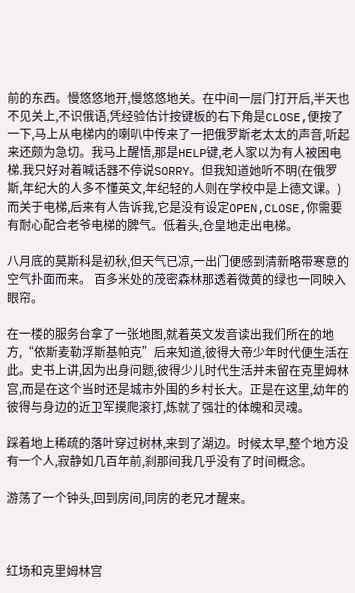前的东西。慢悠悠地开,慢悠悠地关。在中间一层门打开后,半天也不见关上,不识俄语,凭经验估计按键板的右下角是CLOSE,便按了一下,马上从电梯内的喇叭中传来了一把俄罗斯老太太的声音,听起来还颇为急切。我马上醒悟,那是HELP键,老人家以为有人被困电梯.我只好对着喊话器不停说SORRY。但我知道她听不明(在俄罗斯,年纪大的人多不懂英文,年纪轻的人则在学校中是上德文课。)而关于电梯,后来有人告诉我,它是没有设定OPEN,CLOSE,你需要有耐心配合老爷电梯的脾气。低着头,仓皇地走出电梯。

八月底的莫斯科是初秋,但天气已凉,一出门便感到清新略带寒意的空气扑面而来。 百多米处的茂密森林那透着微黄的绿也一同映入眼帘。

在一楼的服务台拿了一张地图,就着英文发音读出我们所在的地方,“依斯麦勒浮斯基帕克”后来知道,彼得大帝少年时代便生活在此。史书上讲,因为出身问题,彼得少儿时代生活并未留在克里姆林宫,而是在这个当时还是城市外围的乡村长大。正是在这里,幼年的彼得与身边的近卫军摸爬滚打,炼就了强壮的体魄和灵魂。

踩着地上稀疏的落叶穿过树林,来到了湖边。时候太早,整个地方没有一个人,寂静如几百年前,刹那间我几乎没有了时间概念。

游荡了一个钟头,回到房间,同房的老兄才醒来。



红场和克里姆林宫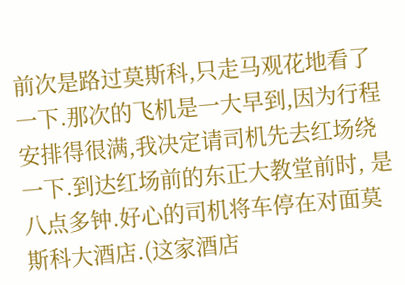前次是路过莫斯科,只走马观花地看了一下.那次的飞机是一大早到,因为行程安排得很满,我决定请司机先去红场绕一下.到达红场前的东正大教堂前时, 是八点多钟.好心的司机将车停在对面莫斯科大酒店.(这家酒店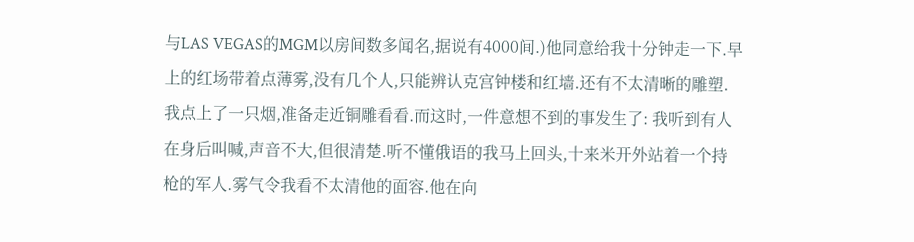与LAS VEGAS的MGM以房间数多闻名,据说有4000间.)他同意给我十分钟走一下.早上的红场带着点薄雾,没有几个人,只能辨认克宫钟楼和红墙.还有不太清晰的雕塑.我点上了一只烟,准备走近铜雕看看.而这时,一件意想不到的事发生了: 我听到有人在身后叫喊,声音不大,但很清楚.听不懂俄语的我马上回头,十来米开外站着一个持枪的军人.雾气令我看不太清他的面容.他在向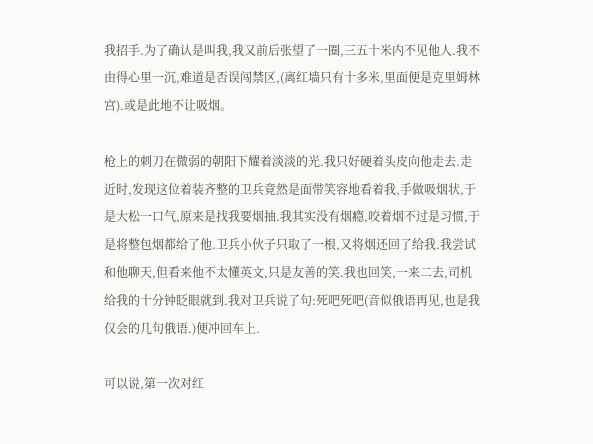我招手.为了确认是叫我,我又前后张望了一圈,三五十米内不见他人.我不由得心里一沉,难道是否误闯禁区,(离红墙只有十多米,里面便是克里姆林宫).或是此地不让吸烟。

枪上的刺刀在微弱的朝阳下耀着淡淡的光.我只好硬着头皮向他走去.走近时,发现这位着装齐整的卫兵竟然是面带笑容地看着我,手做吸烟状,于是大松一口气,原来是找我要烟抽.我其实没有烟瘾,咬着烟不过是习惯,于是将整包烟都给了他.卫兵小伙子只取了一根,又将烟还回了给我.我尝试和他聊天,但看来他不太懂英文,只是友善的笑.我也回笑,一来二去,司机给我的十分钟眨眼就到.我对卫兵说了句:死吧死吧(音似俄语再见,也是我仅会的几句俄语.)便冲回车上.

可以说,第一次对红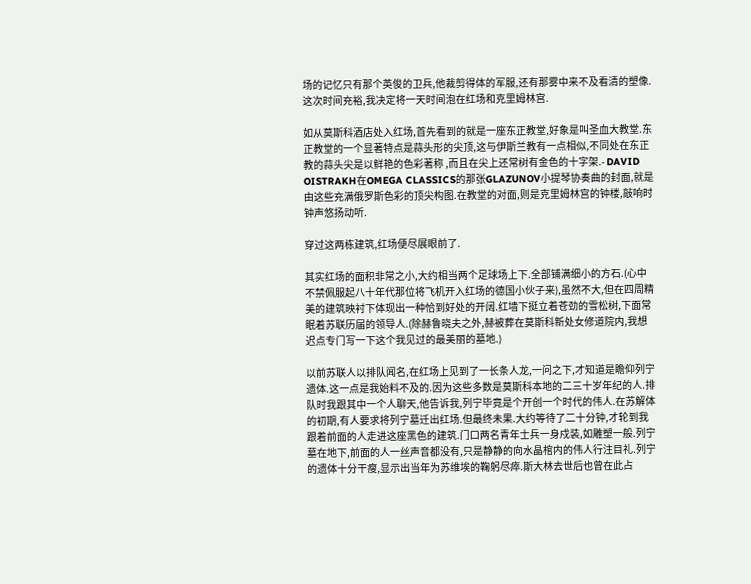场的记忆只有那个英俊的卫兵,他裁剪得体的军服,还有那雾中来不及看清的塑像. 这次时间充裕,我决定将一天时间泡在红场和克里姆林宫.

如从莫斯科酒店处入红场,首先看到的就是一座东正教堂,好象是叫圣血大教堂.东正教堂的一个显著特点是蒜头形的尖顶,这与伊斯兰教有一点相似,不同处在东正教的蒜头尖是以鲜艳的色彩著称 ,而且在尖上还常树有金色的十字架.- DAVID OISTRAKH在OMEGA CLASSICS的那张GLAZUNOV小提琴协奏曲的封面,就是由这些充满俄罗斯色彩的顶尖构图.在教堂的对面,则是克里姆林宫的钟楼,敲响时钟声悠扬动听.

穿过这两栋建筑,红场便尽展眼前了.

其实红场的面积非常之小,大约相当两个足球场上下.全部铺满细小的方石.(心中不禁佩服起八十年代那位将飞机开入红场的德国小伙子来),虽然不大,但在四周精美的建筑映衬下体现出一种恰到好处的开阔.红墙下挺立着苍劲的雪松树,下面常眠着苏联历届的领导人.(除赫鲁晓夫之外,赫被葬在莫斯科新处女修道院内,我想迟点专门写一下这个我见过的最美丽的墓地.)

以前苏联人以排队闻名,在红场上见到了一长条人龙,一问之下,才知道是瞻仰列宁遗体.这一点是我始料不及的.因为这些多数是莫斯科本地的二三十岁年纪的人.排队时我跟其中一个人聊天,他告诉我,列宁毕竟是个开创一个时代的伟人.在苏解体的初期,有人要求将列宁墓迁出红场.但最终未果.大约等待了二十分钟,才轮到我跟着前面的人走进这座黑色的建筑.门口两名青年士兵一身戍装,如雕塑一般.列宁墓在地下,前面的人一丝声音都没有,只是静静的向水晶棺内的伟人行注目礼.列宁的遗体十分干瘦,显示出当年为苏维埃的鞠躬尽瘁.斯大林去世后也曾在此占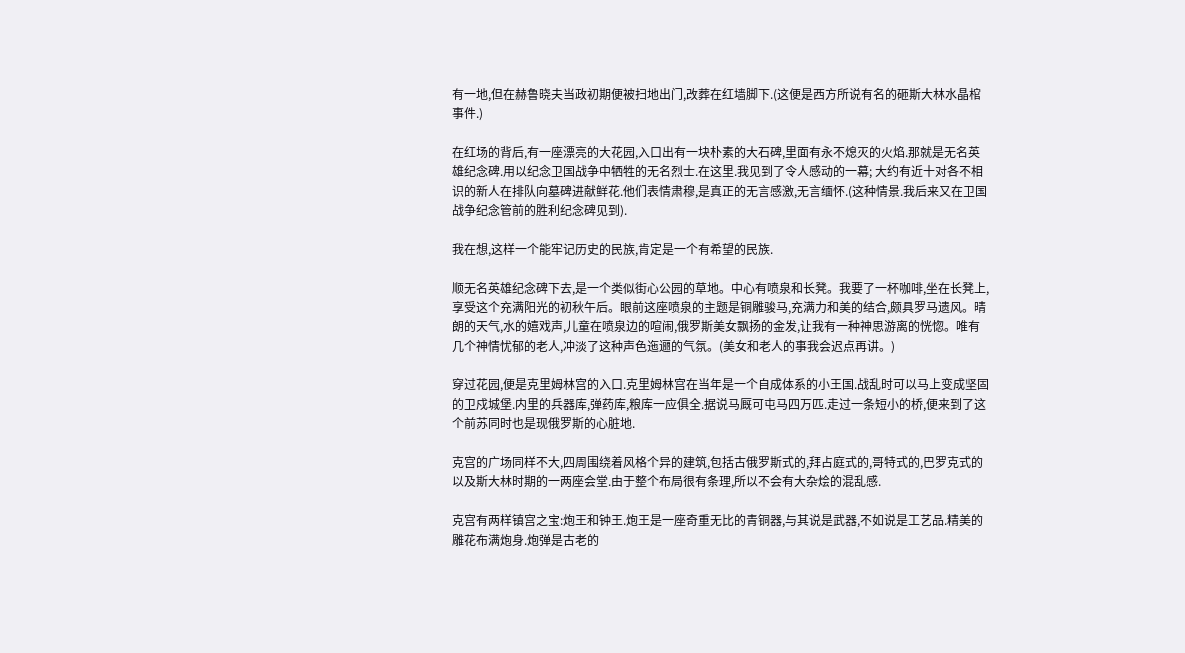有一地,但在赫鲁晓夫当政初期便被扫地出门,改葬在红墙脚下.(这便是西方所说有名的砸斯大林水晶棺事件.)

在红场的背后,有一座漂亮的大花园,入口出有一块朴素的大石碑,里面有永不熄灭的火焰.那就是无名英雄纪念碑.用以纪念卫国战争中牺牲的无名烈士.在这里.我见到了令人感动的一幕; 大约有近十对各不相识的新人在排队向墓碑进献鲜花.他们表情肃穆,是真正的无言感激,无言缅怀.(这种情景.我后来又在卫国战争纪念管前的胜利纪念碑见到).

我在想,这样一个能牢记历史的民族,肯定是一个有希望的民族.

顺无名英雄纪念碑下去,是一个类似街心公园的草地。中心有喷泉和长凳。我要了一杯咖啡,坐在长凳上,享受这个充满阳光的初秋午后。眼前这座喷泉的主题是铜雕骏马,充满力和美的结合,颇具罗马遗风。晴朗的天气,水的嬉戏声,儿童在喷泉边的喧闹,俄罗斯美女飘扬的金发,让我有一种神思游离的恍惚。唯有几个神情忧郁的老人,冲淡了这种声色迤逦的气氛。(美女和老人的事我会迟点再讲。)

穿过花园,便是克里姆林宫的入口.克里姆林宫在当年是一个自成体系的小王国.战乱时可以马上变成坚固的卫戍城堡.内里的兵器库,弹药库,粮库一应俱全.据说马厩可屯马四万匹.走过一条短小的桥,便来到了这个前苏同时也是现俄罗斯的心脏地.

克宫的广场同样不大,四周围绕着风格个异的建筑,包括古俄罗斯式的,拜占庭式的,哥特式的,巴罗克式的以及斯大林时期的一两座会堂.由于整个布局很有条理,所以不会有大杂烩的混乱感.

克宫有两样镇宫之宝:炮王和钟王.炮王是一座奇重无比的青铜器,与其说是武器,不如说是工艺品.精美的雕花布满炮身.炮弹是古老的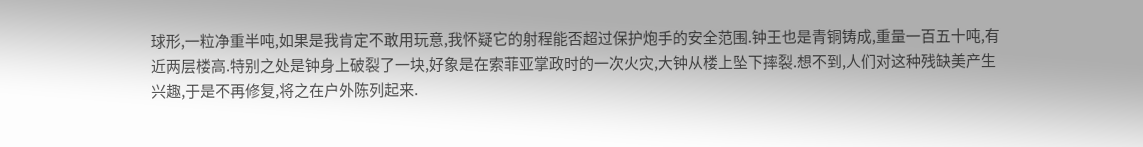球形,一粒净重半吨,如果是我肯定不敢用玩意,我怀疑它的射程能否超过保护炮手的安全范围.钟王也是青铜铸成,重量一百五十吨,有近两层楼高.特别之处是钟身上破裂了一块,好象是在索菲亚掌政时的一次火灾,大钟从楼上坠下摔裂.想不到,人们对这种残缺美产生兴趣,于是不再修复,将之在户外陈列起来.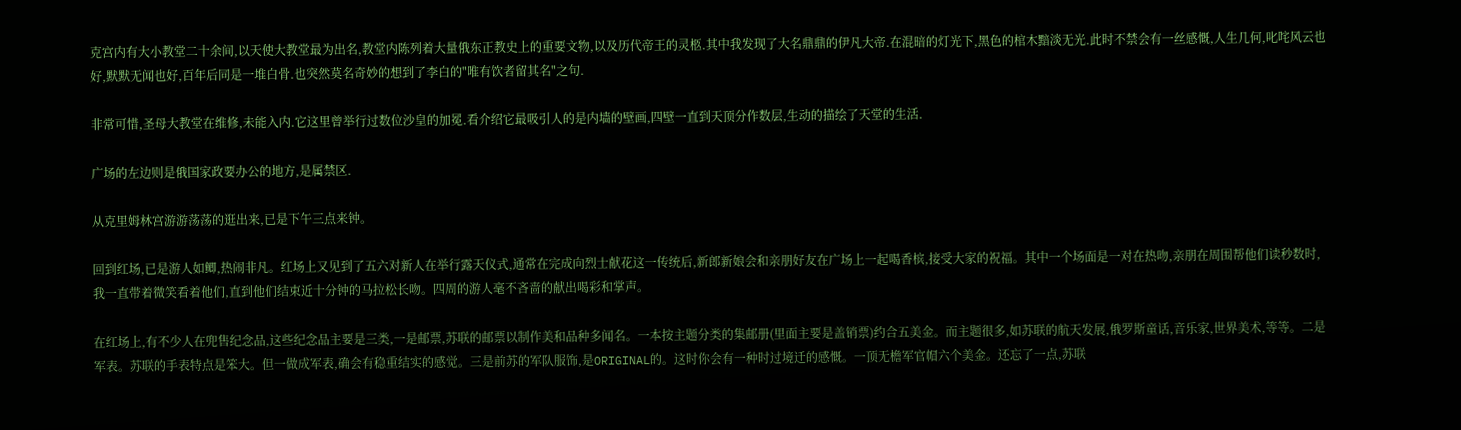克宫内有大小教堂二十余间,以天使大教堂最为出名,教堂内陈列着大量俄东正教史上的重要文物,以及历代帝王的灵柩.其中我发现了大名鼎鼎的伊凡大帝.在混暗的灯光下,黑色的棺木黯淡无光.此时不禁会有一丝感慨,人生几何,叱咤风云也好,默默无闻也好,百年后同是一堆白骨.也突然莫名奇妙的想到了李白的"唯有饮者留其名"之句.

非常可惜,圣母大教堂在维修,未能入内.它这里曾举行过数位沙皇的加冕.看介绍它最吸引人的是内墙的壁画,四壁一直到天顶分作数层,生动的描绘了天堂的生活.

广场的左边则是俄国家政要办公的地方,是属禁区.

从克里姆林宫游游荡荡的逛出来,已是下午三点来钟。

回到红场,已是游人如鲫,热闹非凡。红场上又见到了五六对新人在举行露天仪式,通常在完成向烈士献花这一传统后,新郎新娘会和亲朋好友在广场上一起喝香槟,接受大家的祝福。其中一个场面是一对在热吻,亲朋在周围帮他们读秒数时,我一直带着微笑看着他们,直到他们结束近十分钟的马拉松长吻。四周的游人毫不吝啬的献出喝彩和掌声。

在红场上,有不少人在兜售纪念品,这些纪念品主要是三类,一是邮票,苏联的邮票以制作美和品种多闻名。一本按主题分类的集邮册(里面主要是盖销票)约合五美金。而主题很多,如苏联的航天发展,俄罗斯童话,音乐家,世界美术,等等。二是军表。苏联的手表特点是笨大。但一做成军表,确会有稳重结实的感觉。三是前苏的军队服饰,是ORIGINAL的。这时你会有一种时过境迁的感慨。一顶无檐军官帽六个美金。还忘了一点,苏联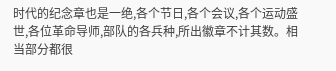时代的纪念章也是一绝,各个节日,各个会议,各个运动盛世,各位革命导师,部队的各兵种,所出徽章不计其数。相当部分都很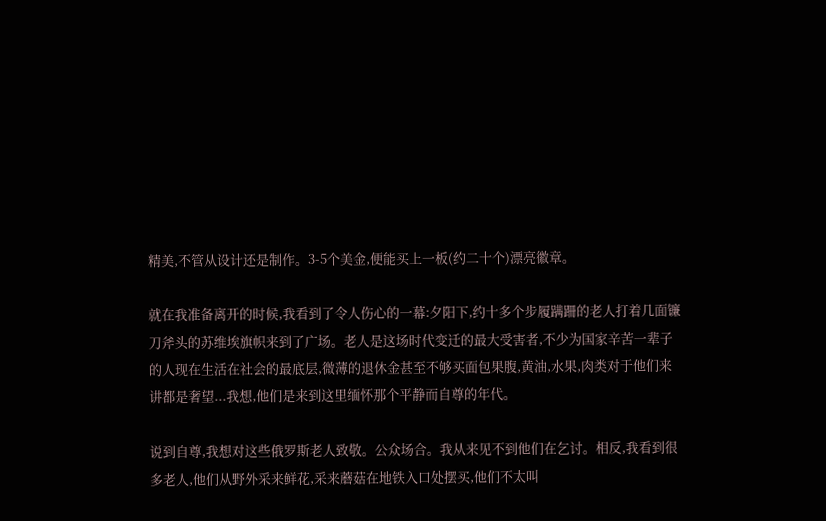精美,不管从设计还是制作。3-5个美金,便能买上一板(约二十个)漂亮徽章。

就在我准备离开的时候,我看到了令人伤心的一幕:夕阳下,约十多个步履蹒跚的老人打着几面镰刀斧头的苏维埃旗帜来到了广场。老人是这场时代变迁的最大受害者,不少为国家辛苦一辈子的人现在生活在社会的最底层,微薄的退休金甚至不够买面包果腹,黄油,水果,肉类对于他们来讲都是奢望...我想,他们是来到这里缅怀那个平静而自尊的年代。

说到自尊,我想对这些俄罗斯老人致敬。公众场合。我从来见不到他们在乞讨。相反,我看到很多老人,他们从野外采来鲜花,采来蘑菇在地铁入口处摆买,他们不太叫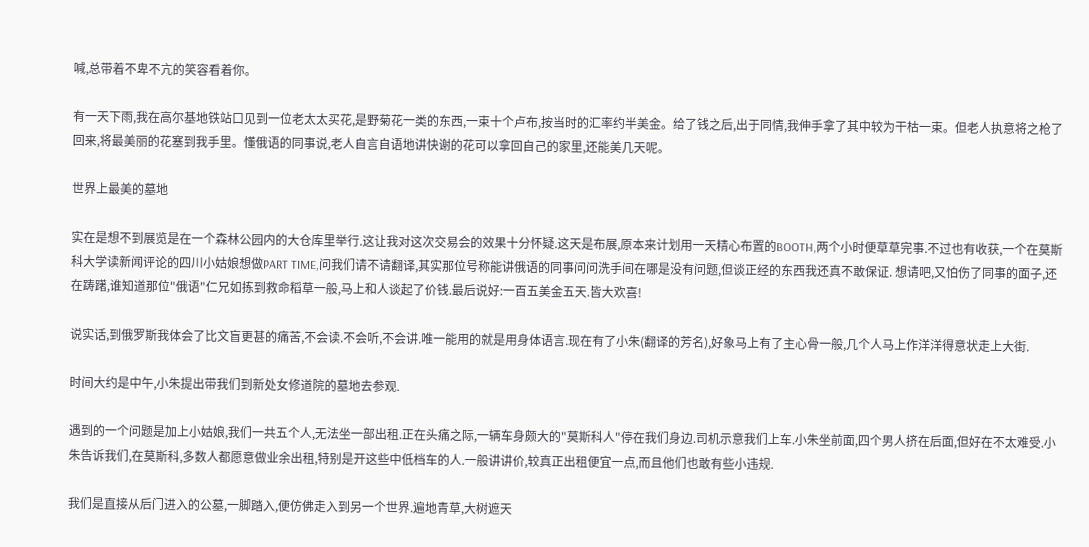喊,总带着不卑不亢的笑容看着你。

有一天下雨,我在高尔基地铁站口见到一位老太太买花,是野菊花一类的东西,一束十个卢布,按当时的汇率约半美金。给了钱之后,出于同情,我伸手拿了其中较为干枯一束。但老人执意将之枪了回来,将最美丽的花塞到我手里。懂俄语的同事说,老人自言自语地讲快谢的花可以拿回自己的家里,还能美几天呢。

世界上最美的墓地

实在是想不到展览是在一个森林公园内的大仓库里举行.这让我对这次交易会的效果十分怀疑.这天是布展,原本来计划用一天精心布置的BOOTH,两个小时便草草完事.不过也有收获,一个在莫斯科大学读新闻评论的四川小姑娘想做PART TIME,问我们请不请翻译,其实那位号称能讲俄语的同事问问洗手间在哪是没有问题,但谈正经的东西我还真不敢保证. 想请吧,又怕伤了同事的面子,还在踌躇,谁知道那位"俄语"仁兄如拣到救命稻草一般,马上和人谈起了价钱.最后说好:一百五美金五天.皆大欢喜!

说实话,到俄罗斯我体会了比文盲更甚的痛苦,不会读.不会听,不会讲.唯一能用的就是用身体语言.现在有了小朱(翻译的芳名),好象马上有了主心骨一般,几个人马上作洋洋得意状走上大街.

时间大约是中午,小朱提出带我们到新处女修道院的墓地去参观.

遇到的一个问题是加上小姑娘,我们一共五个人,无法坐一部出租.正在头痛之际,一辆车身颇大的"莫斯科人"停在我们身边.司机示意我们上车.小朱坐前面,四个男人挤在后面,但好在不太难受.小朱告诉我们,在莫斯科,多数人都愿意做业余出租,特别是开这些中低档车的人.一般讲讲价,较真正出租便宜一点,而且他们也敢有些小违规.

我们是直接从后门进入的公墓,一脚踏入,便仿佛走入到另一个世界.遍地青草,大树遮天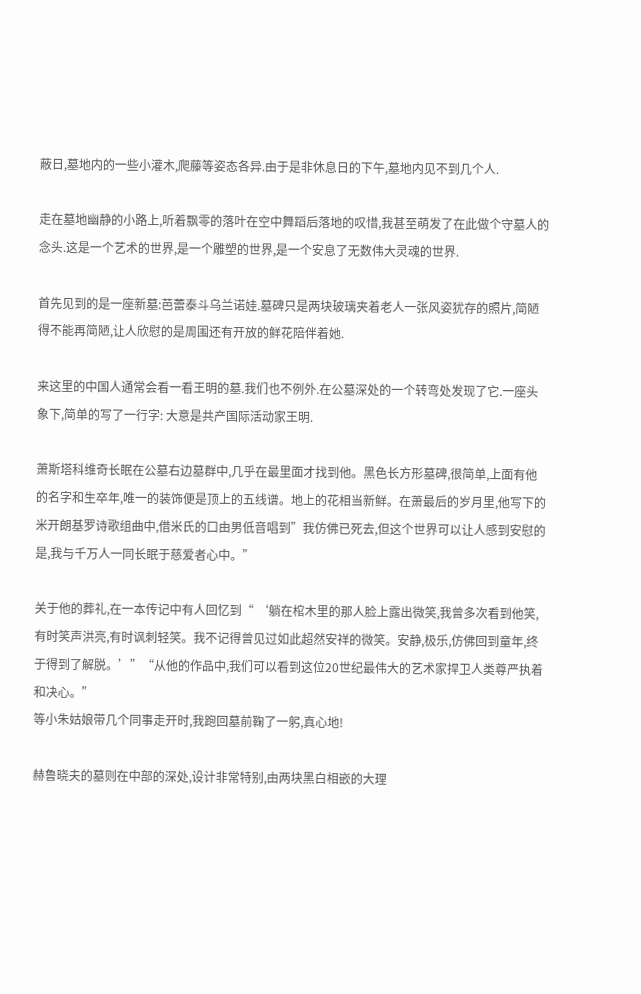蔽日,墓地内的一些小灌木,爬藤等姿态各异.由于是非休息日的下午,墓地内见不到几个人.

走在墓地幽静的小路上,听着飘零的落叶在空中舞蹈后落地的叹惜,我甚至萌发了在此做个守墓人的念头.这是一个艺术的世界,是一个雕塑的世界,是一个安息了无数伟大灵魂的世界.

首先见到的是一座新墓:芭蕾泰斗乌兰诺娃.墓碑只是两块玻璃夹着老人一张风姿犹存的照片,简陋得不能再简陋,让人欣慰的是周围还有开放的鲜花陪伴着她.

来这里的中国人通常会看一看王明的墓.我们也不例外.在公墓深处的一个转弯处发现了它.一座头象下,简单的写了一行字: 大意是共产国际活动家王明.

萧斯塔科维奇长眠在公墓右边墓群中,几乎在最里面才找到他。黑色长方形墓碑,很简单,上面有他的名字和生卒年,唯一的装饰便是顶上的五线谱。地上的花相当新鲜。在萧最后的岁月里,他写下的米开朗基罗诗歌组曲中,借米氏的口由男低音唱到”我仿佛已死去,但这个世界可以让人感到安慰的是,我与千万人一同长眠于慈爱者心中。”

关于他的葬礼,在一本传记中有人回忆到“ ‘躺在棺木里的那人脸上露出微笑,我曾多次看到他笑,有时笑声洪亮,有时讽刺轻笑。我不记得曾见过如此超然安祥的微笑。安静,极乐,仿佛回到童年,终于得到了解脱。’”“从他的作品中,我们可以看到这位20世纪最伟大的艺术家捍卫人类尊严执着和决心。”
等小朱姑娘带几个同事走开时,我跑回墓前鞠了一躬,真心地!

赫鲁晓夫的墓则在中部的深处,设计非常特别,由两块黑白相嵌的大理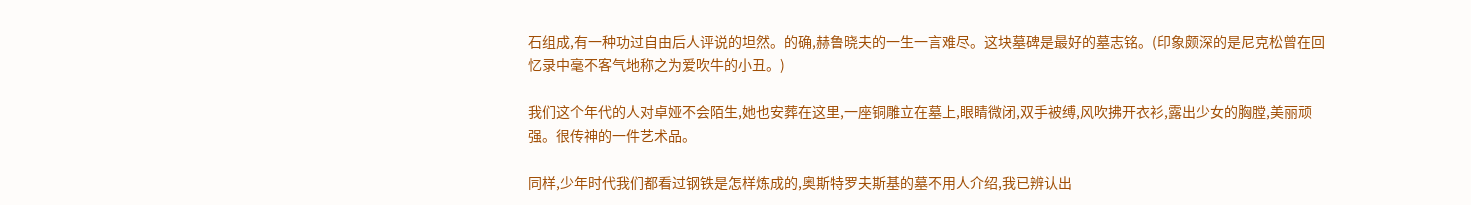石组成,有一种功过自由后人评说的坦然。的确,赫鲁晓夫的一生一言难尽。这块墓碑是最好的墓志铭。(印象颇深的是尼克松曾在回忆录中毫不客气地称之为爱吹牛的小丑。)

我们这个年代的人对卓娅不会陌生,她也安葬在这里,一座铜雕立在墓上,眼睛微闭,双手被缚,风吹拂开衣衫,露出少女的胸膛,美丽顽强。很传神的一件艺术品。

同样,少年时代我们都看过钢铁是怎样炼成的,奥斯特罗夫斯基的墓不用人介绍,我已辨认出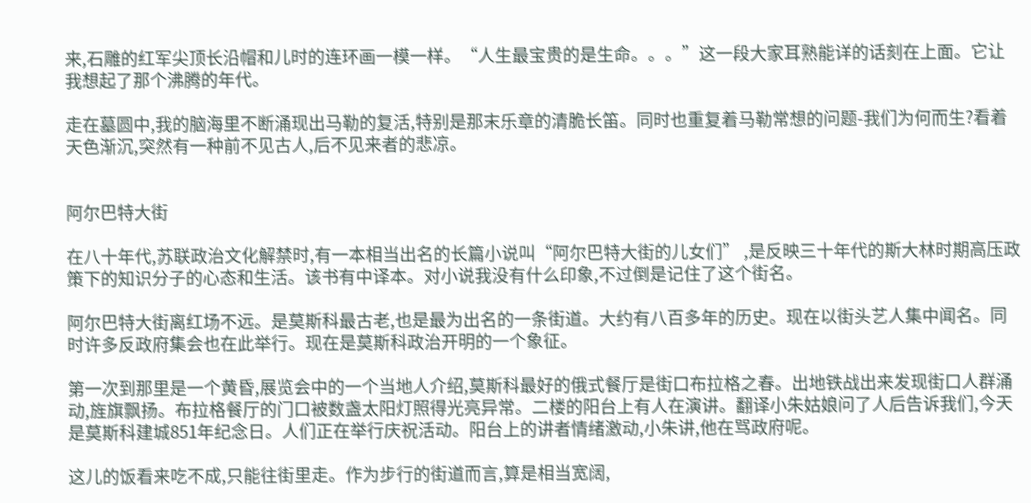来,石雕的红军尖顶长沿帽和儿时的连环画一模一样。“人生最宝贵的是生命。。。”这一段大家耳熟能详的话刻在上面。它让我想起了那个沸腾的年代。

走在墓圆中,我的脑海里不断涌现出马勒的复活,特别是那末乐章的清脆长笛。同时也重复着马勒常想的问题-我们为何而生?看着天色渐沉,突然有一种前不见古人,后不见来者的悲凉。


阿尔巴特大街

在八十年代,苏联政治文化解禁时,有一本相当出名的长篇小说叫“阿尔巴特大街的儿女们” ,是反映三十年代的斯大林时期高压政策下的知识分子的心态和生活。该书有中译本。对小说我没有什么印象,不过倒是记住了这个街名。

阿尔巴特大街离红场不远。是莫斯科最古老,也是最为出名的一条街道。大约有八百多年的历史。现在以街头艺人集中闻名。同时许多反政府集会也在此举行。现在是莫斯科政治开明的一个象征。

第一次到那里是一个黄昏,展览会中的一个当地人介绍,莫斯科最好的俄式餐厅是街口布拉格之春。出地铁战出来发现街口人群涌动,旌旗飘扬。布拉格餐厅的门口被数盏太阳灯照得光亮异常。二楼的阳台上有人在演讲。翻译小朱姑娘问了人后告诉我们,今天是莫斯科建城851年纪念日。人们正在举行庆祝活动。阳台上的讲者情绪激动,小朱讲,他在骂政府呢。

这儿的饭看来吃不成,只能往街里走。作为步行的街道而言,算是相当宽阔,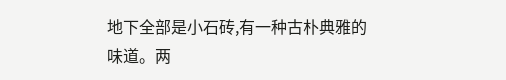地下全部是小石砖,有一种古朴典雅的味道。两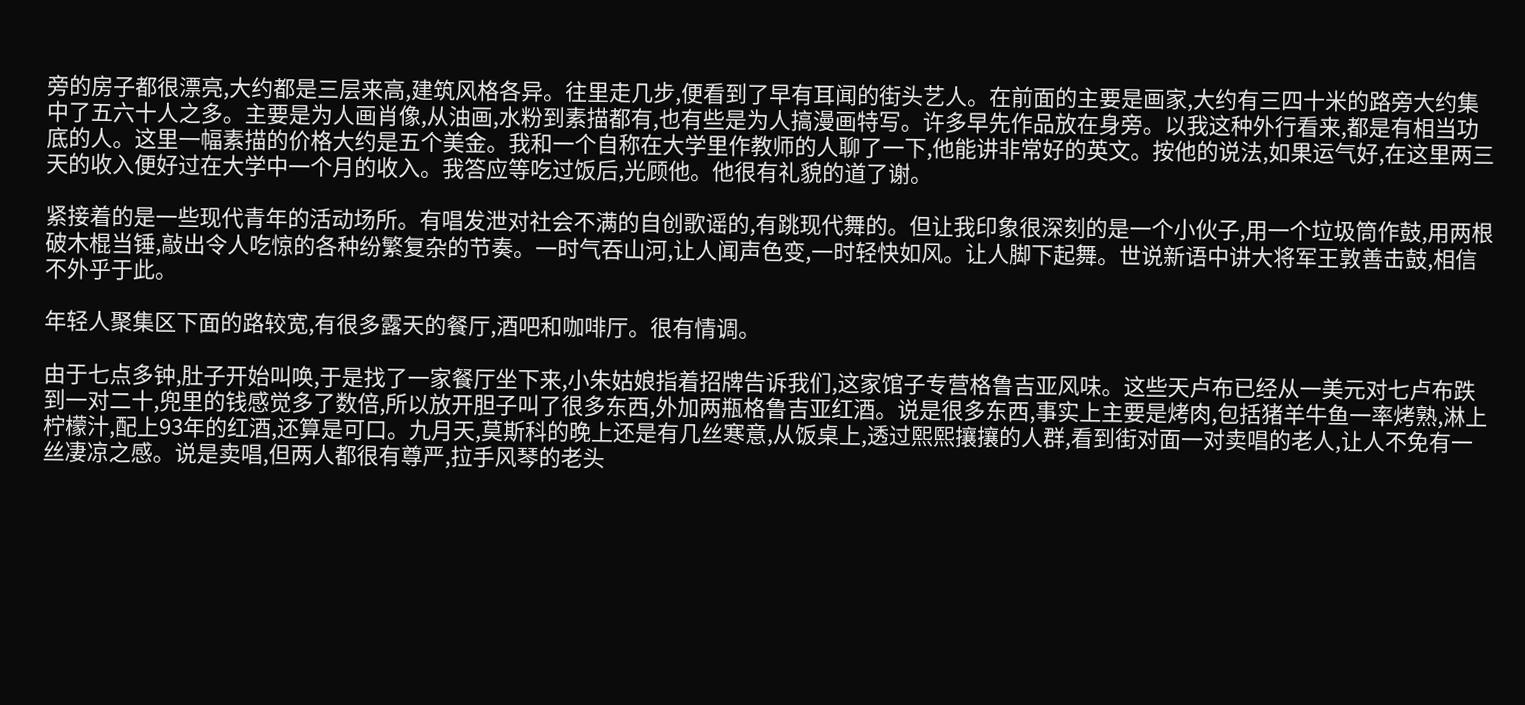旁的房子都很漂亮,大约都是三层来高,建筑风格各异。往里走几步,便看到了早有耳闻的街头艺人。在前面的主要是画家,大约有三四十米的路旁大约集中了五六十人之多。主要是为人画肖像,从油画,水粉到素描都有,也有些是为人搞漫画特写。许多早先作品放在身旁。以我这种外行看来,都是有相当功底的人。这里一幅素描的价格大约是五个美金。我和一个自称在大学里作教师的人聊了一下,他能讲非常好的英文。按他的说法,如果运气好,在这里两三天的收入便好过在大学中一个月的收入。我答应等吃过饭后,光顾他。他很有礼貌的道了谢。

紧接着的是一些现代青年的活动场所。有唱发泄对社会不满的自创歌谣的,有跳现代舞的。但让我印象很深刻的是一个小伙子,用一个垃圾筒作鼓,用两根破木棍当锤,敲出令人吃惊的各种纷繁复杂的节奏。一时气吞山河,让人闻声色变,一时轻快如风。让人脚下起舞。世说新语中讲大将军王敦善击鼓,相信不外乎于此。

年轻人聚集区下面的路较宽,有很多露天的餐厅,酒吧和咖啡厅。很有情调。

由于七点多钟,肚子开始叫唤,于是找了一家餐厅坐下来,小朱姑娘指着招牌告诉我们,这家馆子专营格鲁吉亚风味。这些天卢布已经从一美元对七卢布跌到一对二十,兜里的钱感觉多了数倍,所以放开胆子叫了很多东西,外加两瓶格鲁吉亚红酒。说是很多东西,事实上主要是烤肉,包括猪羊牛鱼一率烤熟,淋上柠檬汁,配上93年的红酒,还算是可口。九月天,莫斯科的晚上还是有几丝寒意,从饭桌上,透过熙熙攘攘的人群,看到街对面一对卖唱的老人,让人不免有一丝凄凉之感。说是卖唱,但两人都很有尊严,拉手风琴的老头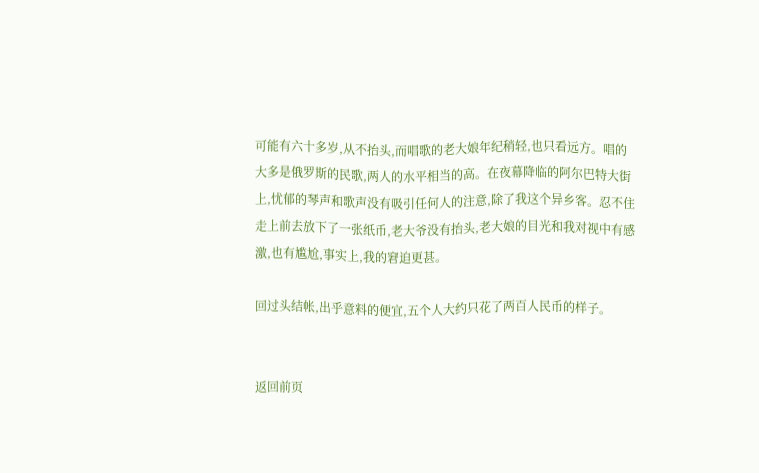可能有六十多岁,从不抬头,而唱歌的老大娘年纪稍轻,也只看远方。唱的大多是俄罗斯的民歌,两人的水平相当的高。在夜幕降临的阿尔巴特大街上,忧郁的琴声和歌声没有吸引任何人的注意,除了我这个异乡客。忍不住走上前去放下了一张纸币,老大爷没有抬头,老大娘的目光和我对视中有感激,也有尴尬,事实上,我的窘迫更甚。

回过头结帐,出乎意料的便宜,五个人大约只花了两百人民币的样子。


返回前页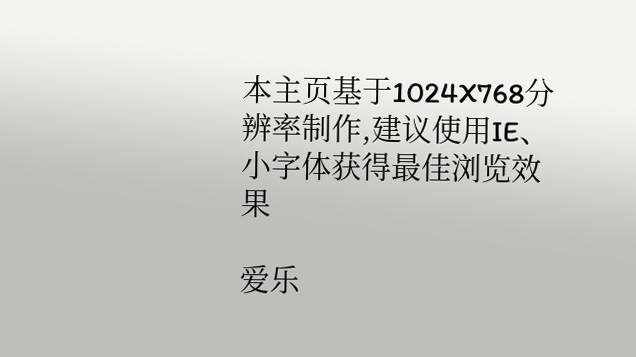本主页基于1024X768分辨率制作,建议使用IE、小字体获得最佳浏览效果

爱乐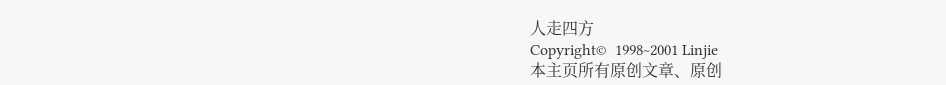人走四方
Copyright©  1998~2001 Linjie
本主页所有原创文章、原创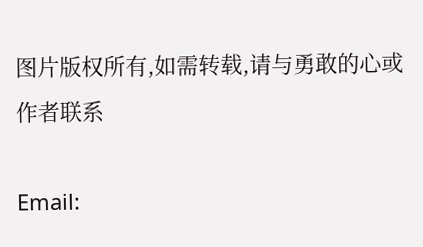图片版权所有,如需转载,请与勇敢的心或作者联系

Email: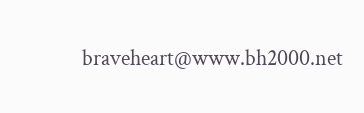braveheart@www.bh2000.net